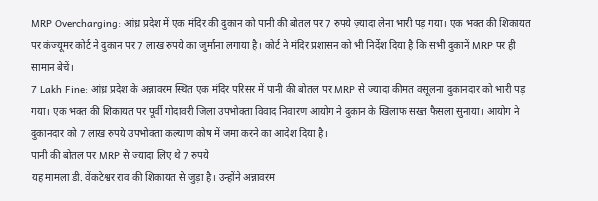MRP Overcharging: आंध्र प्रदेश में एक मंदिर की दुकान को पानी की बोतल पर 7 रुपये ज़्यादा लेना भारी पड़ गया। एक भक्त की शिकायत पर कंज्यूमर कोर्ट ने दुकान पर 7 लाख रुपये का जुर्माना लगाया है। कोर्ट ने मंदिर प्रशासन को भी निर्देश दिया है कि सभी दुकानें MRP पर ही सामान बेचें।
7 Lakh Fine: आंध्र प्रदेश के अन्नावरम स्थित एक मंदिर परिसर में पानी की बोतल पर MRP से ज्यादा कीमत वसूलना दुकानदार को भारी पड़ गया। एक भक्त की शिकायत पर पूर्वी गोदावरी जिला उपभोक्ता विवाद निवारण आयोग ने दुकान के खिलाफ सख्त फैसला सुनाया। आयोग ने दुकानदार को 7 लाख रुपये उपभोक्ता कल्याण कोष में जमा करने का आदेश दिया है।
पानी की बोतल पर MRP से ज्यादा लिए थे 7 रुपये
यह मामला डी. वेंकटेश्वर राव की शिकायत से जुड़ा है। उन्होंने अन्नावरम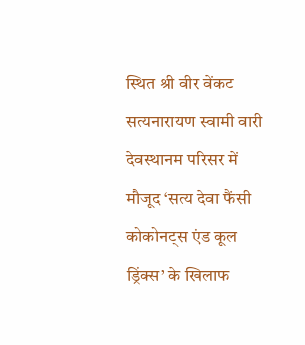स्थित श्री वीर वेंकट सत्यनारायण स्वामी वारी देवस्थानम परिसर में मौजूद ‘सत्य देवा फैंसी कोकोनट्स एंड कूल ड्रिंक्स’ के खिलाफ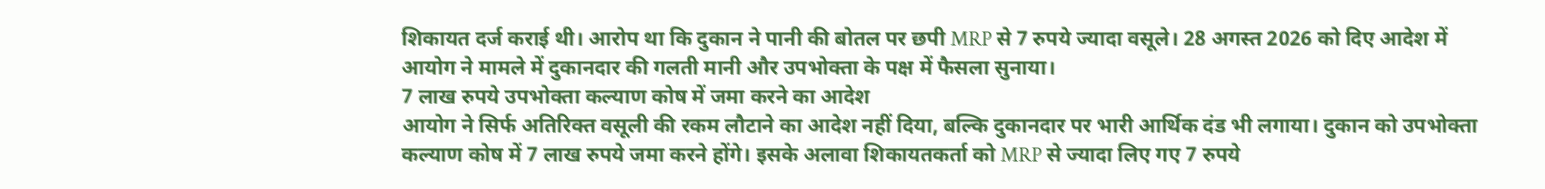शिकायत दर्ज कराई थी। आरोप था कि दुकान ने पानी की बोतल पर छपी MRP से 7 रुपये ज्यादा वसूले। 28 अगस्त 2026 को दिए आदेश में आयोग ने मामले में दुकानदार की गलती मानी और उपभोक्ता के पक्ष में फैसला सुनाया।
7 लाख रुपये उपभोक्ता कल्याण कोष में जमा करने का आदेश
आयोग ने सिर्फ अतिरिक्त वसूली की रकम लौटाने का आदेश नहीं दिया, बल्कि दुकानदार पर भारी आर्थिक दंड भी लगाया। दुकान को उपभोक्ता कल्याण कोष में 7 लाख रुपये जमा करने होंगे। इसके अलावा शिकायतकर्ता को MRP से ज्यादा लिए गए 7 रुपये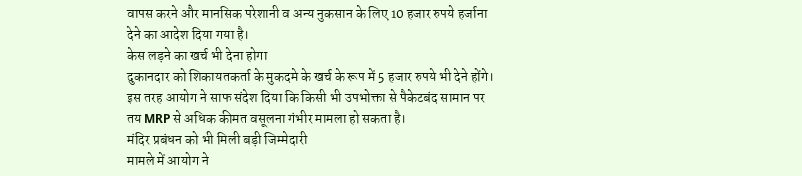वापस करने और मानसिक परेशानी व अन्य नुकसान के लिए 10 हजार रुपये हर्जाना देने का आदेश दिया गया है।
केस लड़ने का खर्च भी देना होगा
दुकानदार को शिकायतकर्ता के मुकदमे के खर्च के रूप में 5 हजार रुपये भी देने होंगे। इस तरह आयोग ने साफ संदेश दिया कि किसी भी उपभोक्ता से पैकेटबंद सामान पर तय MRP से अधिक कीमत वसूलना गंभीर मामला हो सकता है।
मंदिर प्रबंधन को भी मिली बड़ी जिम्मेदारी
मामले में आयोग ने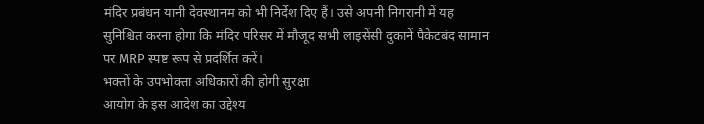मंदिर प्रबंधन यानी देवस्थानम को भी निर्देश दिए हैं। उसे अपनी निगरानी में यह सुनिश्चित करना होगा कि मंदिर परिसर में मौजूद सभी लाइसेंसी दुकानें पैकेटबंद सामान पर MRP स्पष्ट रूप से प्रदर्शित करें।
भक्तों के उपभोक्ता अधिकारों की होगी सुरक्षा
आयोग के इस आदेश का उद्देश्य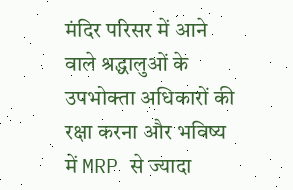मंदिर परिसर में आने वाले श्रद्धालुओं के उपभोक्ता अधिकारों की रक्षा करना और भविष्य में MRP से ज्यादा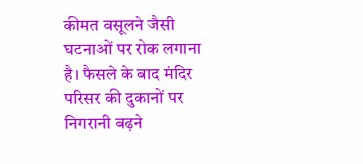कीमत वसूलने जैसी घटनाओं पर रोक लगाना है। फैसले के बाद मंदिर परिसर की दुकानों पर निगरानी बढ़ने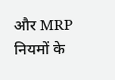और MRP नियमों के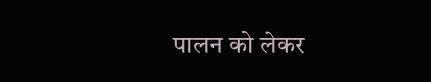पालन को लेकर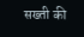सख्ती की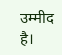उम्मीद है।